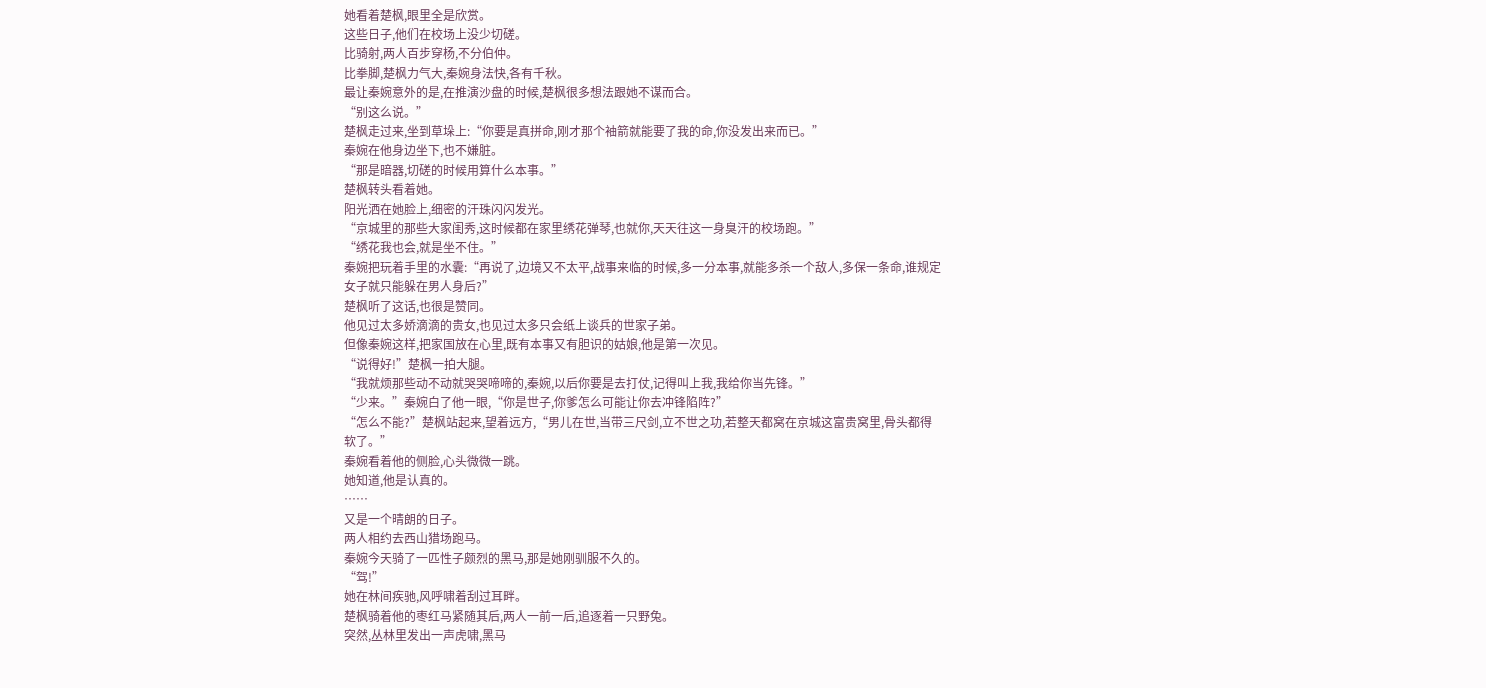她看着楚枫,眼里全是欣赏。
这些日子,他们在校场上没少切磋。
比骑射,两人百步穿杨,不分伯仲。
比拳脚,楚枫力气大,秦婉身法快,各有千秋。
最让秦婉意外的是,在推演沙盘的时候,楚枫很多想法跟她不谋而合。
“别这么说。”
楚枫走过来,坐到草垛上:“你要是真拼命,刚才那个袖箭就能要了我的命,你没发出来而已。”
秦婉在他身边坐下,也不嫌脏。
“那是暗器,切磋的时候用算什么本事。”
楚枫转头看着她。
阳光洒在她脸上,细密的汗珠闪闪发光。
“京城里的那些大家闺秀,这时候都在家里绣花弹琴,也就你,天天往这一身臭汗的校场跑。”
“绣花我也会,就是坐不住。”
秦婉把玩着手里的水囊:“再说了,边境又不太平,战事来临的时候,多一分本事,就能多杀一个敌人,多保一条命,谁规定女子就只能躲在男人身后?”
楚枫听了这话,也很是赞同。
他见过太多娇滴滴的贵女,也见过太多只会纸上谈兵的世家子弟。
但像秦婉这样,把家国放在心里,既有本事又有胆识的姑娘,他是第一次见。
“说得好!”楚枫一拍大腿。
“我就烦那些动不动就哭哭啼啼的,秦婉,以后你要是去打仗,记得叫上我,我给你当先锋。”
“少来。”秦婉白了他一眼,“你是世子,你爹怎么可能让你去冲锋陷阵?”
“怎么不能?”楚枫站起来,望着远方,“男儿在世,当带三尺剑,立不世之功,若整天都窝在京城这富贵窝里,骨头都得软了。”
秦婉看着他的侧脸,心头微微一跳。
她知道,他是认真的。
……
又是一个晴朗的日子。
两人相约去西山猎场跑马。
秦婉今天骑了一匹性子颇烈的黑马,那是她刚驯服不久的。
“驾!”
她在林间疾驰,风呼啸着刮过耳畔。
楚枫骑着他的枣红马紧随其后,两人一前一后,追逐着一只野兔。
突然,丛林里发出一声虎啸,黑马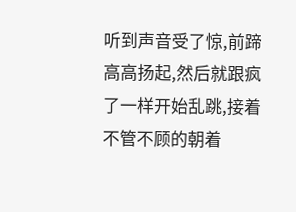听到声音受了惊,前蹄高高扬起,然后就跟疯了一样开始乱跳,接着不管不顾的朝着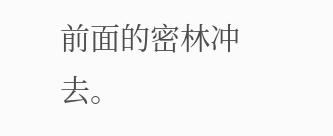前面的密林冲去。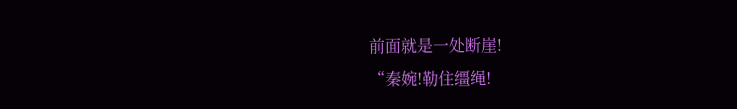前面就是一处断崖!
“秦婉!勒住缰绳!